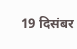19 दिसंबर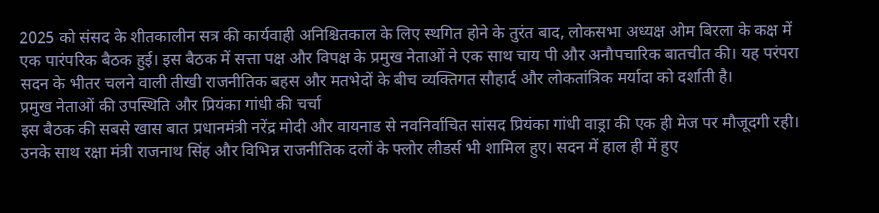2025 को संसद के शीतकालीन सत्र की कार्यवाही अनिश्चितकाल के लिए स्थगित होने के तुरंत बाद, लोकसभा अध्यक्ष ओम बिरला के कक्ष में एक पारंपरिक बैठक हुई। इस बैठक में सत्ता पक्ष और विपक्ष के प्रमुख नेताओं ने एक साथ चाय पी और अनौपचारिक बातचीत की। यह परंपरा सदन के भीतर चलने वाली तीखी राजनीतिक बहस और मतभेदों के बीच व्यक्तिगत सौहार्द और लोकतांत्रिक मर्यादा को दर्शाती है।
प्रमुख नेताओं की उपस्थिति और प्रियंका गांधी की चर्चा
इस बैठक की सबसे खास बात प्रधानमंत्री नरेंद्र मोदी और वायनाड से नवनिर्वाचित सांसद प्रियंका गांधी वाड्रा की एक ही मेज पर मौजूदगी रही। उनके साथ रक्षा मंत्री राजनाथ सिंह और विभिन्न राजनीतिक दलों के फ्लोर लीडर्स भी शामिल हुए। सदन में हाल ही में हुए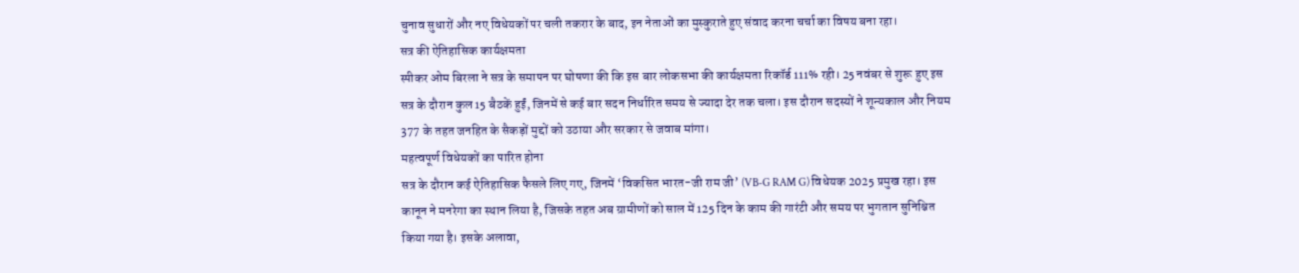चुनाव सुधारों और नए विधेयकों पर चली तकरार के बाद, इन नेताओं का मुस्कुराते हुए संवाद करना चर्चा का विषय बना रहा।
सत्र की ऐतिहासिक कार्यक्षमता
स्पीकर ओम बिरला ने सत्र के समापन पर घोषणा की कि इस बार लोकसभा की कार्यक्षमता रिकॉर्ड 111% रही। 25 नवंबर से शुरू हुए इस सत्र के दौरान कुल 15 बैठकें हुईं, जिनमें से कई बार सदन निर्धारित समय से ज्यादा देर तक चला। इस दौरान सदस्यों ने शून्यकाल और नियम 377 के तहत जनहित के सैकड़ों मुद्दों को उठाया और सरकार से जवाब मांगा।
महत्वपूर्ण विधेयकों का पारित होना
सत्र के दौरान कई ऐतिहासिक फैसले लिए गए, जिनमें ‘विकसित भारत-जी राम जी’ (VB-G RAM G) विधेयक 2025 प्रमुख रहा। इस कानून ने मनरेगा का स्थान लिया है, जिसके तहत अब ग्रामीणों को साल में 125 दिन के काम की गारंटी और समय पर भुगतान सुनिश्चित किया गया है। इसके अलावा,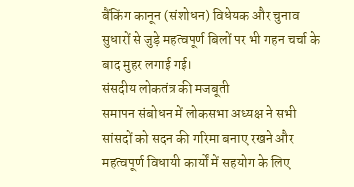बैंकिंग कानून (संशोधन) विधेयक और चुनाव सुधारों से जुड़े महत्वपूर्ण बिलों पर भी गहन चर्चा के बाद मुहर लगाई गई।
संसदीय लोकतंत्र की मजबूती
समापन संबोधन में लोकसभा अध्यक्ष ने सभी सांसदों को सदन की गरिमा बनाए रखने और महत्वपूर्ण विधायी कार्यों में सहयोग के लिए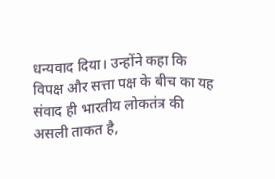धन्यवाद दिया। उन्होंने कहा कि विपक्ष और सत्ता पक्ष के बीच का यह संवाद ही भारतीय लोकतंत्र की असली ताकत है,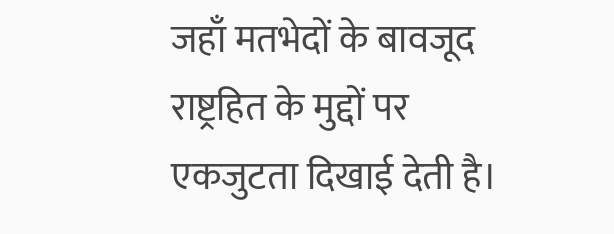जहाँ मतभेदों के बावजूद राष्ट्रहित के मुद्दों पर एकजुटता दिखाई देती है।